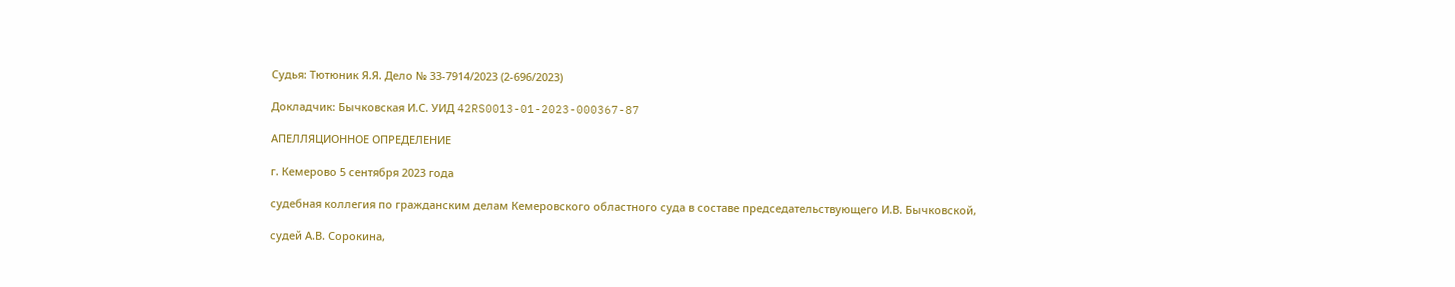Судья: Тютюник Я.Я. Дело № 33-7914/2023 (2-696/2023)

Докладчик: Бычковская И.С. УИД 42RS0013-01-2023-000367-87

АПЕЛЛЯЦИОННОЕ ОПРЕДЕЛЕНИЕ

г. Кемерово 5 сентября 2023 года

судебная коллегия по гражданским делам Кемеровского областного суда в составе председательствующего И.В. Бычковской,

судей А.В. Сорокина,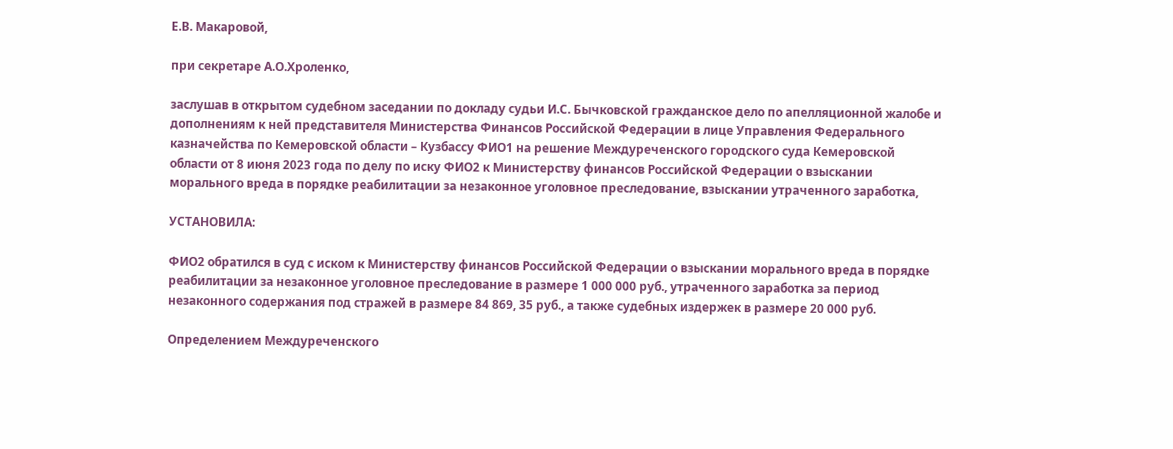Е.В. Макаровой,

при секретаре А.О.Хроленко,

заслушав в открытом судебном заседании по докладу судьи И.С. Бычковской гражданское дело по апелляционной жалобе и дополнениям к ней представителя Министерства Финансов Российской Федерации в лице Управления Федерального казначейства по Кемеровской области – Кузбассу ФИО1 на решение Междуреченского городского суда Кемеровской области от 8 июня 2023 года по делу по иску ФИО2 к Министерству финансов Российской Федерации о взыскании морального вреда в порядке реабилитации за незаконное уголовное преследование, взыскании утраченного заработка,

УСТАНОВИЛА:

ФИО2 обратился в суд с иском к Министерству финансов Российской Федерации о взыскании морального вреда в порядке реабилитации за незаконное уголовное преследование в размере 1 000 000 руб., утраченного заработка за период незаконного содержания под стражей в размере 84 869, 35 руб., а также судебных издержек в размере 20 000 руб.

Определением Междуреченского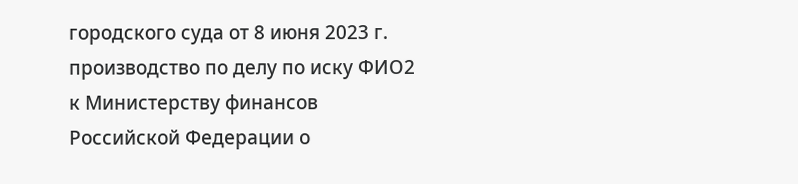городского суда от 8 июня 2023 г. производство по делу по иску ФИО2 к Министерству финансов Российской Федерации о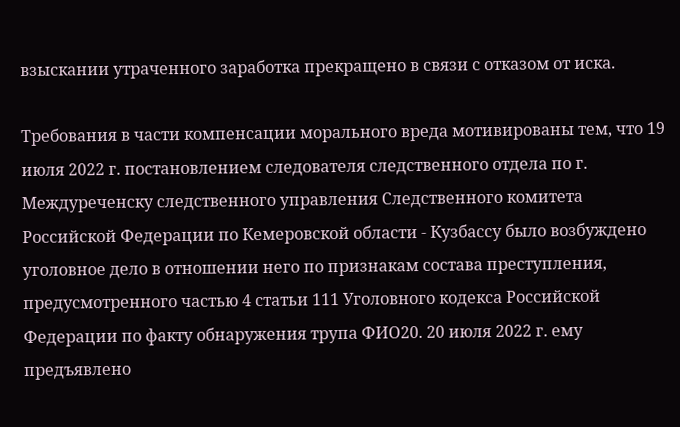взыскании утраченного заработка прекращено в связи с отказом от иска.

Требования в части компенсации морального вреда мотивированы тем, что 19 июля 2022 г. постановлением следователя следственного отдела по г. Междуреченску следственного управления Следственного комитета Российской Федерации по Кемеровской области - Кузбассу было возбуждено уголовное дело в отношении него по признакам состава преступления, предусмотренного частью 4 статьи 111 Уголовного кодекса Российской Федерации по факту обнаружения трупа ФИО20. 20 июля 2022 г. ему предъявлено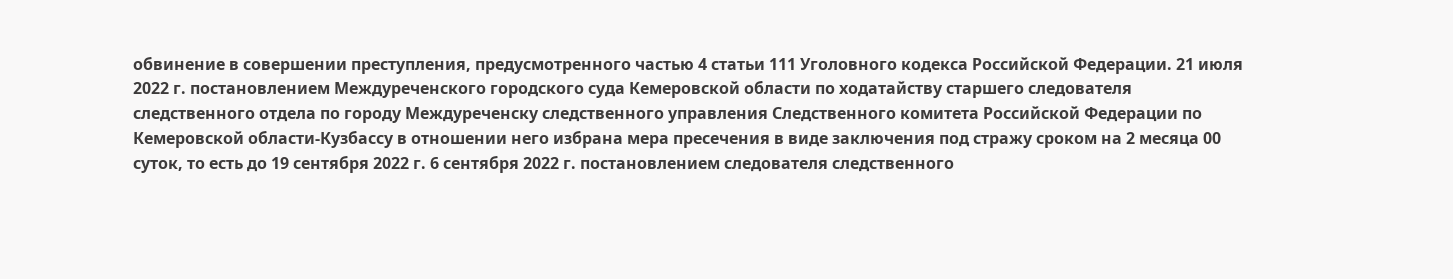обвинение в совершении преступления, предусмотренного частью 4 статьи 111 Уголовного кодекса Российской Федерации. 21 июля 2022 г. постановлением Междуреченского городского суда Кемеровской области по ходатайству старшего следователя следственного отдела по городу Междуреченску следственного управления Следственного комитета Российской Федерации по Кемеровской области-Кузбассу в отношении него избрана мера пресечения в виде заключения под стражу сроком на 2 месяца 00 суток, то есть до 19 сентября 2022 г. 6 сентября 2022 г. постановлением следователя следственного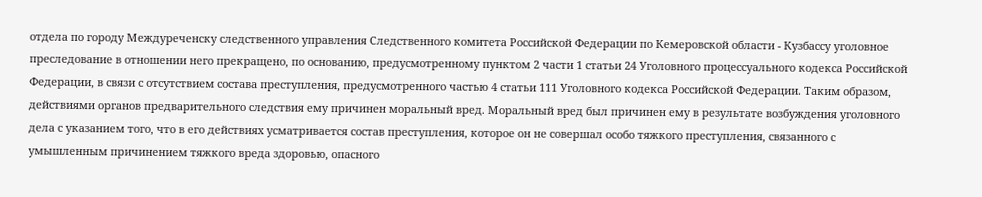отдела по городу Междуреченску следственного управления Следственного комитета Российской Федерации по Кемеровской области - Кузбассу уголовное преследование в отношении него прекращено, по основанию, предусмотренному пунктом 2 части 1 статьи 24 Уголовного процессуального кодекса Российской Федерации, в связи с отсутствием состава преступления, предусмотренного частью 4 статьи 111 Уголовного кодекса Российской Федерации. Таким образом, действиями органов предварительного следствия ему причинен моральный вред. Моральный вред был причинен ему в результате возбуждения уголовного дела с указанием того, что в его действиях усматривается состав преступления, которое он не совершал особо тяжкого преступления, связанного с умышленным причинением тяжкого вреда здоровью, опасного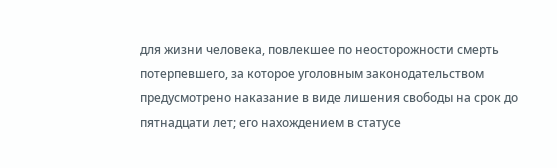для жизни человека, повлекшее по неосторожности смерть потерпевшего, за которое уголовным законодательством предусмотрено наказание в виде лишения свободы на срок до пятнадцати лет; его нахождением в статусе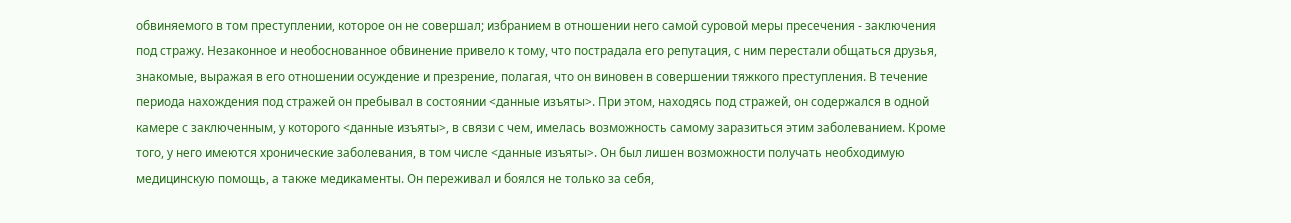обвиняемого в том преступлении, которое он не совершал; избранием в отношении него самой суровой меры пресечения - заключения под стражу. Незаконное и необоснованное обвинение привело к тому, что пострадала его репутация, с ним перестали общаться друзья, знакомые, выражая в его отношении осуждение и презрение, полагая, что он виновен в совершении тяжкого преступления. В течение периода нахождения под стражей он пребывал в состоянии <данные изъяты>. При этом, находясь под стражей, он содержался в одной камере с заключенным, у которого <данные изъяты>, в связи с чем, имелась возможность самому заразиться этим заболеванием. Кроме того, у него имеются хронические заболевания, в том числе <данные изъяты>. Он был лишен возможности получать необходимую медицинскую помощь, а также медикаменты. Он переживал и боялся не только за себя,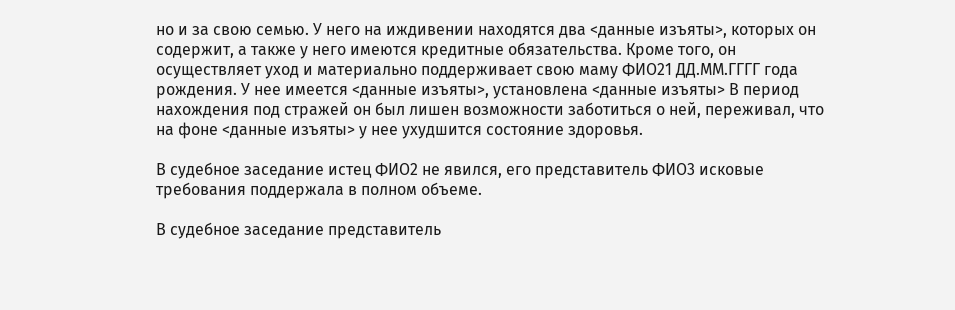но и за свою семью. У него на иждивении находятся два <данные изъяты>, которых он содержит, а также у него имеются кредитные обязательства. Кроме того, он осуществляет уход и материально поддерживает свою маму ФИО21 ДД.ММ.ГГГГ года рождения. У нее имеется <данные изъяты>, установлена <данные изъяты> В период нахождения под стражей он был лишен возможности заботиться о ней, переживал, что на фоне <данные изъяты> у нее ухудшится состояние здоровья.

В судебное заседание истец ФИО2 не явился, его представитель ФИО3 исковые требования поддержала в полном объеме.

В судебное заседание представитель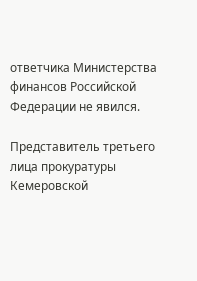ответчика Министерства финансов Российской Федерации не явился.

Представитель третьего лица прокуратуры Кемеровской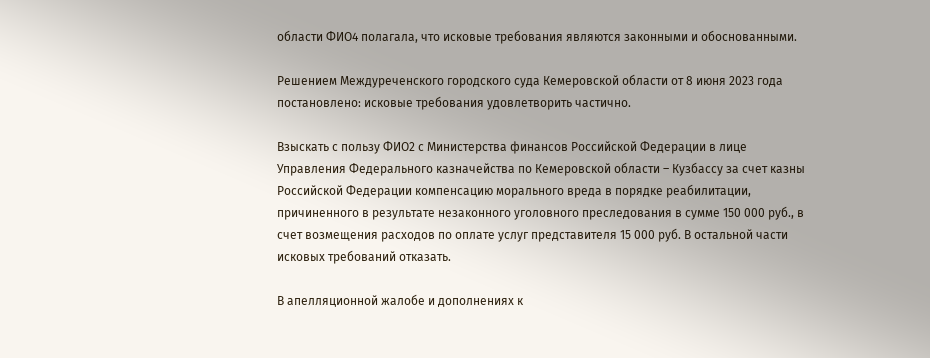области ФИО4 полагала, что исковые требования являются законными и обоснованными.

Решением Междуреченского городского суда Кемеровской области от 8 июня 2023 года постановлено: исковые требования удовлетворить частично.

Взыскать с пользу ФИО2 с Министерства финансов Российской Федерации в лице Управления Федерального казначейства по Кемеровской области – Кузбассу за счет казны Российской Федерации компенсацию морального вреда в порядке реабилитации, причиненного в результате незаконного уголовного преследования в сумме 150 000 руб., в счет возмещения расходов по оплате услуг представителя 15 000 руб. В остальной части исковых требований отказать.

В апелляционной жалобе и дополнениях к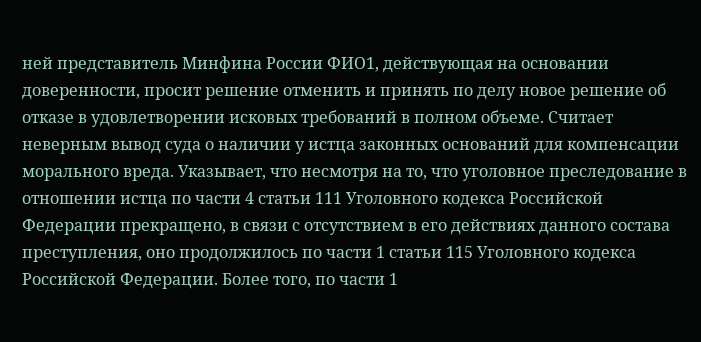ней представитель Минфина России ФИО1, действующая на основании доверенности, просит решение отменить и принять по делу новое решение об отказе в удовлетворении исковых требований в полном объеме. Считает неверным вывод суда о наличии у истца законных оснований для компенсации морального вреда. Указывает, что несмотря на то, что уголовное преследование в отношении истца по части 4 статьи 111 Уголовного кодекса Российской Федерации прекращено, в связи с отсутствием в его действиях данного состава преступления, оно продолжилось по части 1 статьи 115 Уголовного кодекса Российской Федерации. Более того, по части 1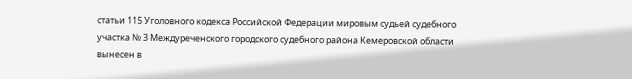статьи 115 Уголовного кодекса Российской Федерации мировым судьей судебного участка № 3 Междуреченского городского судебного района Кемеровской области вынесен в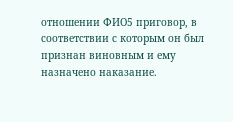отношении ФИО5 приговор, в соответствии с которым он был признан виновным и ему назначено наказание.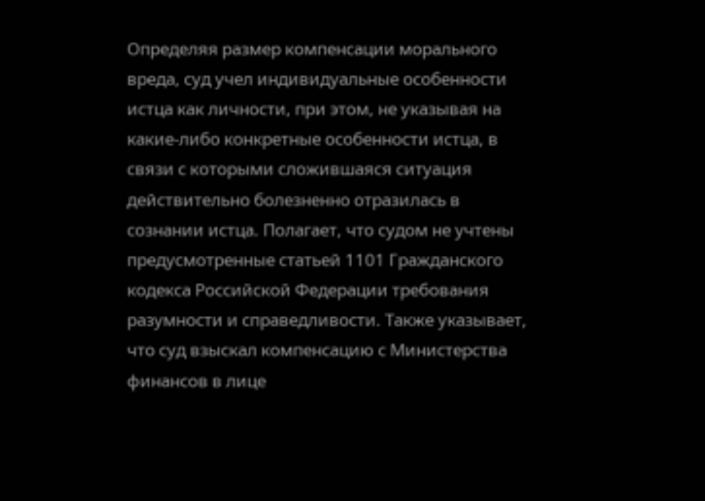Определяя размер компенсации морального вреда, суд учел индивидуальные особенности истца как личности, при этом, не указывая на какие-либо конкретные особенности истца, в связи с которыми сложившаяся ситуация действительно болезненно отразилась в сознании истца. Полагает, что судом не учтены предусмотренные статьей 1101 Гражданского кодекса Российской Федерации требования разумности и справедливости. Также указывает, что суд взыскал компенсацию с Министерства финансов в лице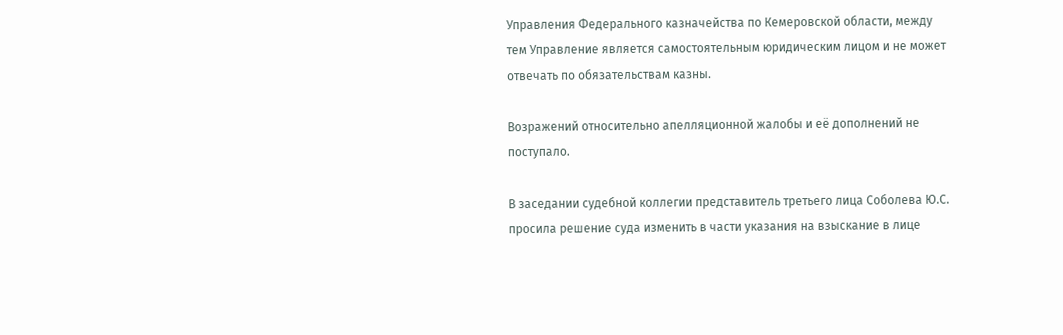Управления Федерального казначейства по Кемеровской области, между тем Управление является самостоятельным юридическим лицом и не может отвечать по обязательствам казны.

Возражений относительно апелляционной жалобы и её дополнений не поступало.

В заседании судебной коллегии представитель третьего лица Соболева Ю.С. просила решение суда изменить в части указания на взыскание в лице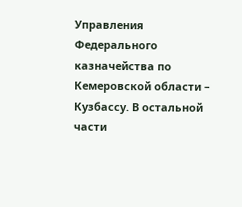Управления Федерального казначейства по Кемеровской области – Кузбассу. В остальной части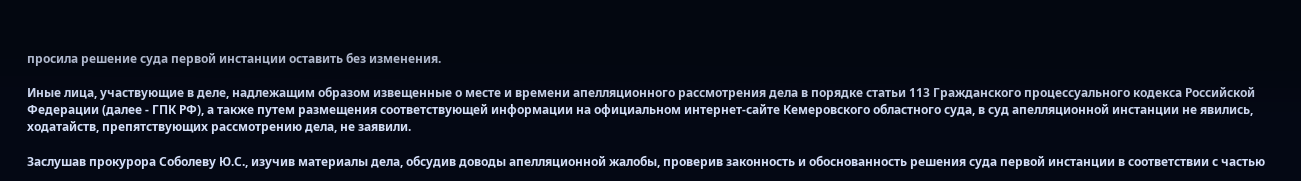просила решение суда первой инстанции оставить без изменения.

Иные лица, участвующие в деле, надлежащим образом извещенные о месте и времени апелляционного рассмотрения дела в порядке статьи 113 Гражданского процессуального кодекса Российской Федерации (далее - ГПК РФ), а также путем размещения соответствующей информации на официальном интернет-сайте Кемеровского областного суда, в суд апелляционной инстанции не явились, ходатайств, препятствующих рассмотрению дела, не заявили.

Заслушав прокурора Соболеву Ю.С., изучив материалы дела, обсудив доводы апелляционной жалобы, проверив законность и обоснованность решения суда первой инстанции в соответствии с частью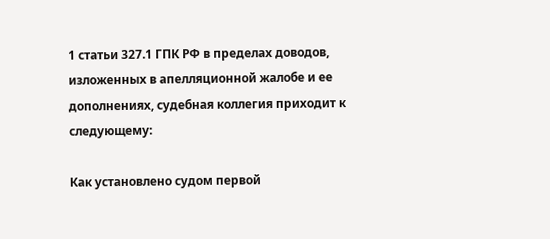1 статьи 327.1 ГПК РФ в пределах доводов, изложенных в апелляционной жалобе и ее дополнениях, судебная коллегия приходит к следующему:

Как установлено судом первой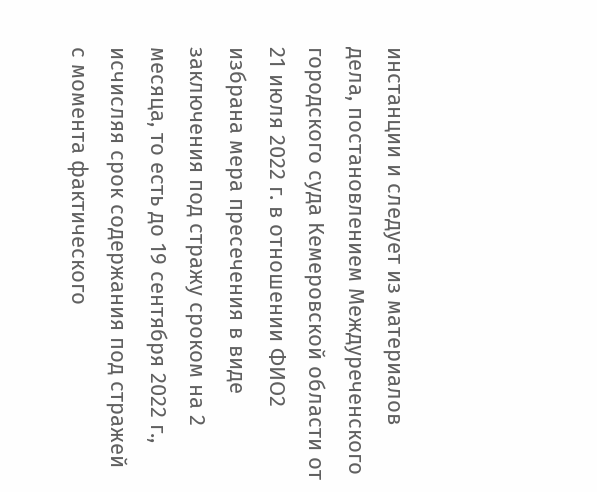инстанции и следует из материалов дела, постановлением Междуреченского городского суда Кемеровской области от 21 июля 2022 г. в отношении ФИО2 избрана мера пресечения в виде заключения под стражу сроком на 2 месяца, то есть до 19 сентября 2022 г., исчисляя срок содержания под стражей с момента фактического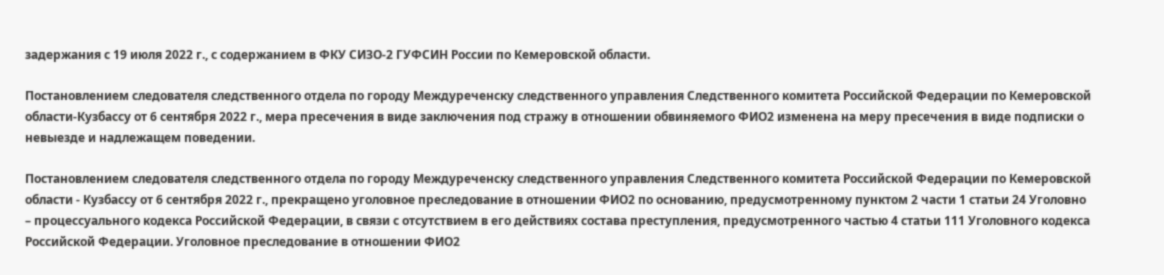задержания с 19 июля 2022 г., с содержанием в ФКУ СИЗО-2 ГУФСИН России по Кемеровской области.

Постановлением следователя следственного отдела по городу Междуреченску следственного управления Следственного комитета Российской Федерации по Кемеровской области-Кузбассу от 6 сентября 2022 г., мера пресечения в виде заключения под стражу в отношении обвиняемого ФИО2 изменена на меру пресечения в виде подписки о невыезде и надлежащем поведении.

Постановлением следователя следственного отдела по городу Междуреченску следственного управления Следственного комитета Российской Федерации по Кемеровской области - Кузбассу от 6 сентября 2022 г., прекращено уголовное преследование в отношении ФИО2 по основанию, предусмотренному пунктом 2 части 1 статьи 24 Уголовно – процессуального кодекса Российской Федерации, в связи с отсутствием в его действиях состава преступления, предусмотренного частью 4 статьи 111 Уголовного кодекса Российской Федерации. Уголовное преследование в отношении ФИО2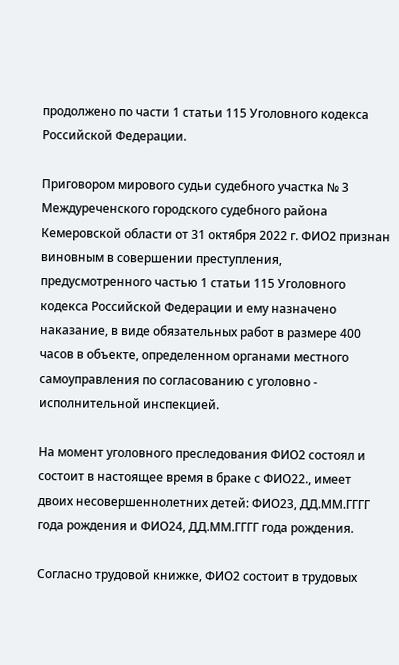продолжено по части 1 статьи 115 Уголовного кодекса Российской Федерации.

Приговором мирового судьи судебного участка № 3 Междуреченского городского судебного района Кемеровской области от 31 октября 2022 г. ФИО2 признан виновным в совершении преступления, предусмотренного частью 1 статьи 115 Уголовного кодекса Российской Федерации и ему назначено наказание, в виде обязательных работ в размере 400 часов в объекте, определенном органами местного самоуправления по согласованию с уголовно - исполнительной инспекцией.

На момент уголовного преследования ФИО2 состоял и состоит в настоящее время в браке с ФИО22., имеет двоих несовершеннолетних детей: ФИО23, ДД.ММ.ГГГГ года рождения и ФИО24, ДД.ММ.ГГГГ года рождения.

Согласно трудовой книжке, ФИО2 состоит в трудовых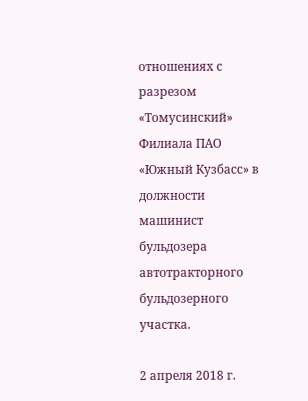отношениях с разрезом «Томусинский» Филиала ПАО «Южный Кузбасс» в должности машинист бульдозера автотракторного бульдозерного участка.

2 апреля 2018 г.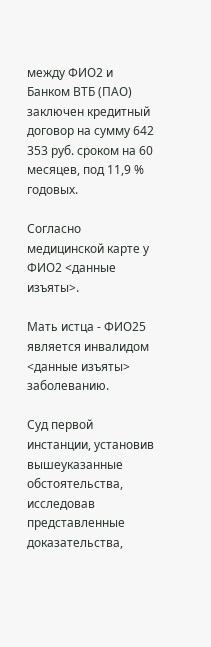между ФИО2 и Банком ВТБ (ПАО) заключен кредитный договор на сумму 642 353 руб. сроком на 60 месяцев, под 11,9 % годовых.

Согласно медицинской карте у ФИО2 <данные изъяты>.

Мать истца - ФИО25 является инвалидом <данные изъяты> заболеванию.

Суд первой инстанции, установив вышеуказанные обстоятельства, исследовав представленные доказательства,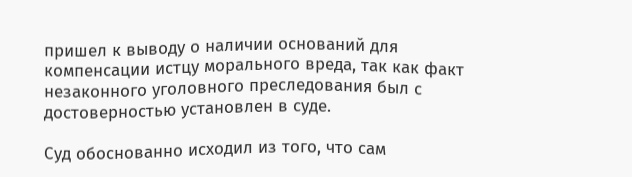пришел к выводу о наличии оснований для компенсации истцу морального вреда, так как факт незаконного уголовного преследования был с достоверностью установлен в суде.

Суд обоснованно исходил из того, что сам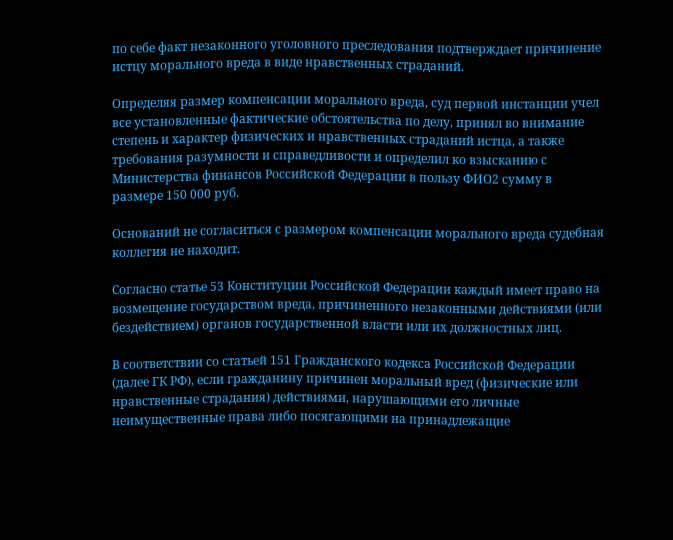по себе факт незаконного уголовного преследования подтверждает причинение истцу морального вреда в виде нравственных страданий.

Определяя размер компенсации морального вреда, суд первой инстанции учел все установленные фактические обстоятельства по делу, принял во внимание степень и характер физических и нравственных страданий истца, а также требования разумности и справедливости и определил ко взысканию с Министерства финансов Российской Федерации в пользу ФИО2 сумму в размере 150 000 руб.

Оснований не согласиться с размером компенсации морального вреда судебная коллегия не находит.

Согласно статье 53 Конституции Российской Федерации каждый имеет право на возмещение государством вреда, причиненного незаконными действиями (или бездействием) органов государственной власти или их должностных лиц.

В соответствии со статьей 151 Гражданского кодекса Российской Федерации (далее ГК РФ), если гражданину причинен моральный вред (физические или нравственные страдания) действиями, нарушающими его личные неимущественные права либо посягающими на принадлежащие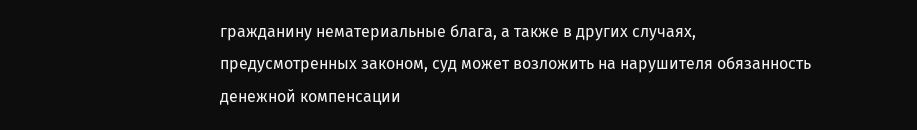гражданину нематериальные блага, а также в других случаях, предусмотренных законом, суд может возложить на нарушителя обязанность денежной компенсации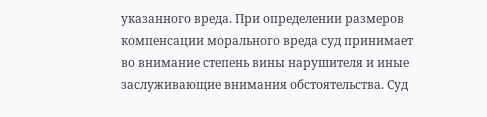указанного вреда. При определении размеров компенсации морального вреда суд принимает во внимание степень вины нарушителя и иные заслуживающие внимания обстоятельства. Суд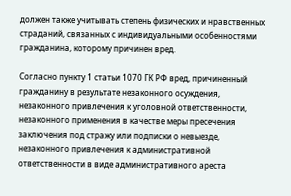должен также учитывать степень физических и нравственных страданий, связанных с индивидуальными особенностями гражданина, которому причинен вред.

Согласно пункту 1 статьи 1070 ГК РФ вред, причиненный гражданину в результате незаконного осуждения, незаконного привлечения к уголовной ответственности, незаконного применения в качестве меры пресечения заключения под стражу или подписки о невыезде, незаконного привлечения к административной ответственности в виде административного ареста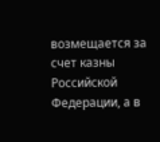возмещается за счет казны Российской Федерации, а в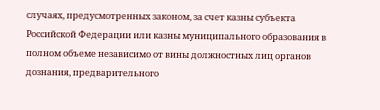случаях, предусмотренных законом, за счет казны субъекта Российской Федерации или казны муниципального образования в полном объеме независимо от вины должностных лиц органов дознания, предварительного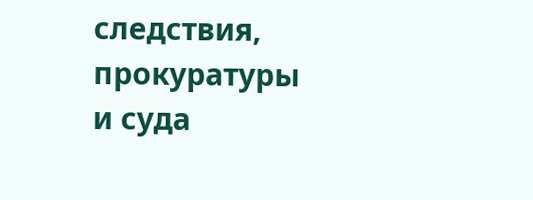следствия, прокуратуры и суда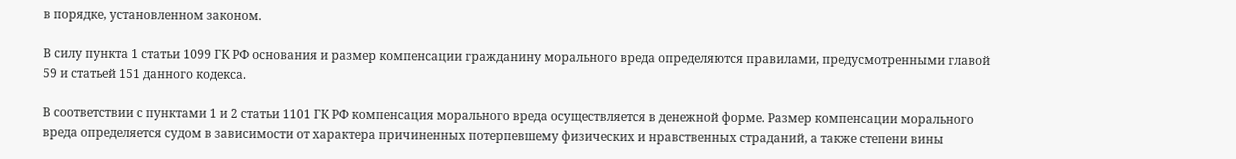в порядке, установленном законом.

В силу пункта 1 статьи 1099 ГК РФ основания и размер компенсации гражданину морального вреда определяются правилами, предусмотренными главой 59 и статьей 151 данного кодекса.

В соответствии с пунктами 1 и 2 статьи 1101 ГК РФ компенсация морального вреда осуществляется в денежной форме. Размер компенсации морального вреда определяется судом в зависимости от характера причиненных потерпевшему физических и нравственных страданий, а также степени вины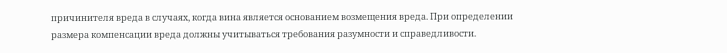причинителя вреда в случаях, когда вина является основанием возмещения вреда. При определении размера компенсации вреда должны учитываться требования разумности и справедливости.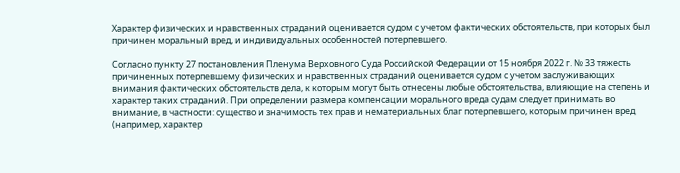Характер физических и нравственных страданий оценивается судом с учетом фактических обстоятельств, при которых был причинен моральный вред, и индивидуальных особенностей потерпевшего.

Согласно пункту 27 постановления Пленума Верховного Суда Российской Федерации от 15 ноября 2022 г. № 33 тяжесть причиненных потерпевшему физических и нравственных страданий оценивается судом с учетом заслуживающих внимания фактических обстоятельств дела, к которым могут быть отнесены любые обстоятельства, влияющие на степень и характер таких страданий. При определении размера компенсации морального вреда судам следует принимать во внимание, в частности: существо и значимость тех прав и нематериальных благ потерпевшего, которым причинен вред (например, характер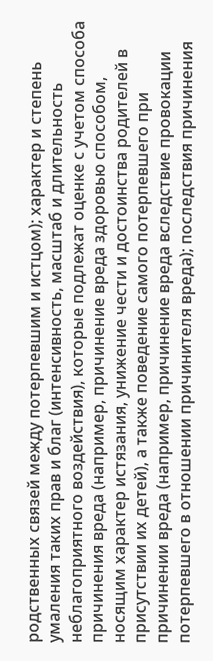родственных связей между потерпевшим и истцом); характер и степень умаления таких прав и благ (интенсивность, масштаб и длительность неблагоприятного воздействия), которые подлежат оценке с учетом способа причинения вреда (например, причинение вреда здоровью способом, носящим характер истязания, унижение чести и достоинства родителей в присутствии их детей), а также поведение самого потерпевшего при причинении вреда (например, причинение вреда вследствие провокации потерпевшего в отношении причинителя вреда); последствия причинения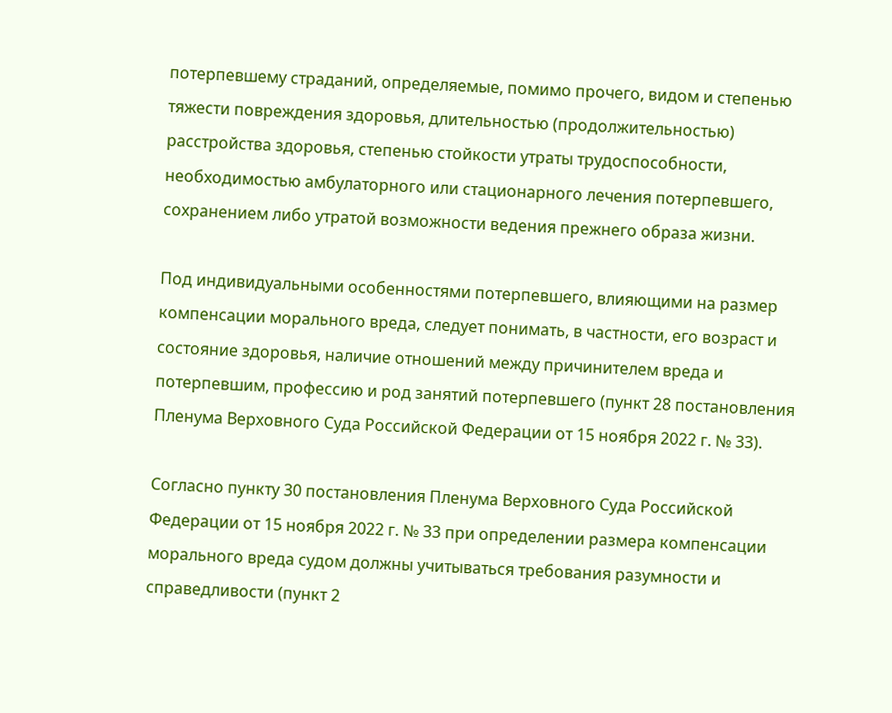потерпевшему страданий, определяемые, помимо прочего, видом и степенью тяжести повреждения здоровья, длительностью (продолжительностью) расстройства здоровья, степенью стойкости утраты трудоспособности, необходимостью амбулаторного или стационарного лечения потерпевшего, сохранением либо утратой возможности ведения прежнего образа жизни.

Под индивидуальными особенностями потерпевшего, влияющими на размер компенсации морального вреда, следует понимать, в частности, его возраст и состояние здоровья, наличие отношений между причинителем вреда и потерпевшим, профессию и род занятий потерпевшего (пункт 28 постановления Пленума Верховного Суда Российской Федерации от 15 ноября 2022 г. № 33).

Согласно пункту 30 постановления Пленума Верховного Суда Российской Федерации от 15 ноября 2022 г. № 33 при определении размера компенсации морального вреда судом должны учитываться требования разумности и справедливости (пункт 2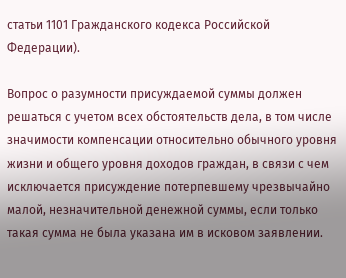статьи 1101 Гражданского кодекса Российской Федерации).

Вопрос о разумности присуждаемой суммы должен решаться с учетом всех обстоятельств дела, в том числе значимости компенсации относительно обычного уровня жизни и общего уровня доходов граждан, в связи с чем исключается присуждение потерпевшему чрезвычайно малой, незначительной денежной суммы, если только такая сумма не была указана им в исковом заявлении.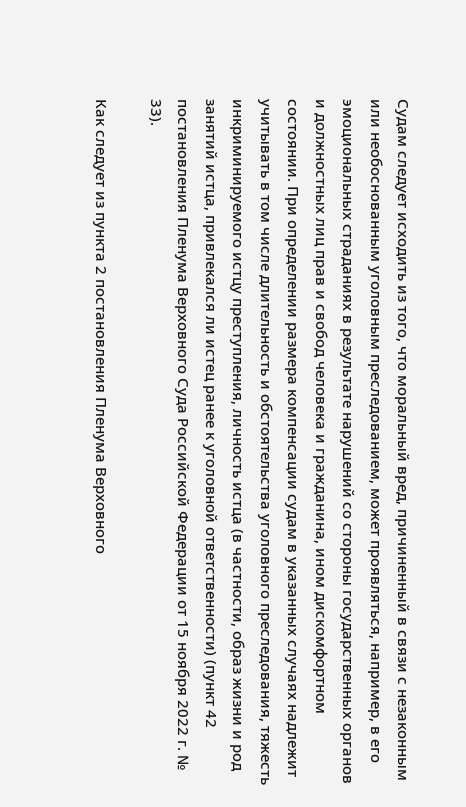Судам следует исходить из того, что моральный вред, причиненный в связи с незаконным или необоснованным уголовным преследованием, может проявляться, например, в его эмоциональных страданиях в результате нарушений со стороны государственных органов и должностных лиц прав и свобод человека и гражданина, ином дискомфортном состоянии. При определении размера компенсации судам в указанных случаях надлежит учитывать в том числе длительность и обстоятельства уголовного преследования, тяжесть инкриминируемого истцу преступления, личность истца (в частности, образ жизни и род занятий истца, привлекался ли истец ранее к уголовной ответственности) (пункт 42 постановления Пленума Верховного Суда Российской Федерации от 15 ноября 2022 г. № 33).

Как следует из пункта 2 постановления Пленума Верховного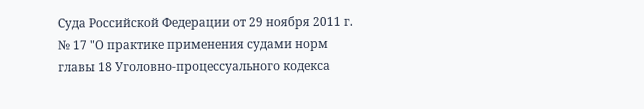Суда Российской Федерации от 29 ноября 2011 г. № 17 "О практике применения судами норм главы 18 Уголовно-процессуального кодекса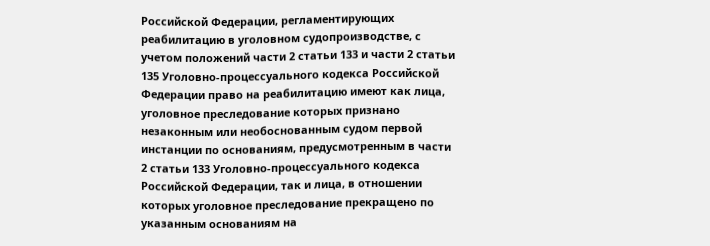Российской Федерации, регламентирующих реабилитацию в уголовном судопроизводстве, с учетом положений части 2 статьи 133 и части 2 статьи 135 Уголовно-процессуального кодекса Российской Федерации право на реабилитацию имеют как лица, уголовное преследование которых признано незаконным или необоснованным судом первой инстанции по основаниям, предусмотренным в части 2 статьи 133 Уголовно-процессуального кодекса Российской Федерации, так и лица, в отношении которых уголовное преследование прекращено по указанным основаниям на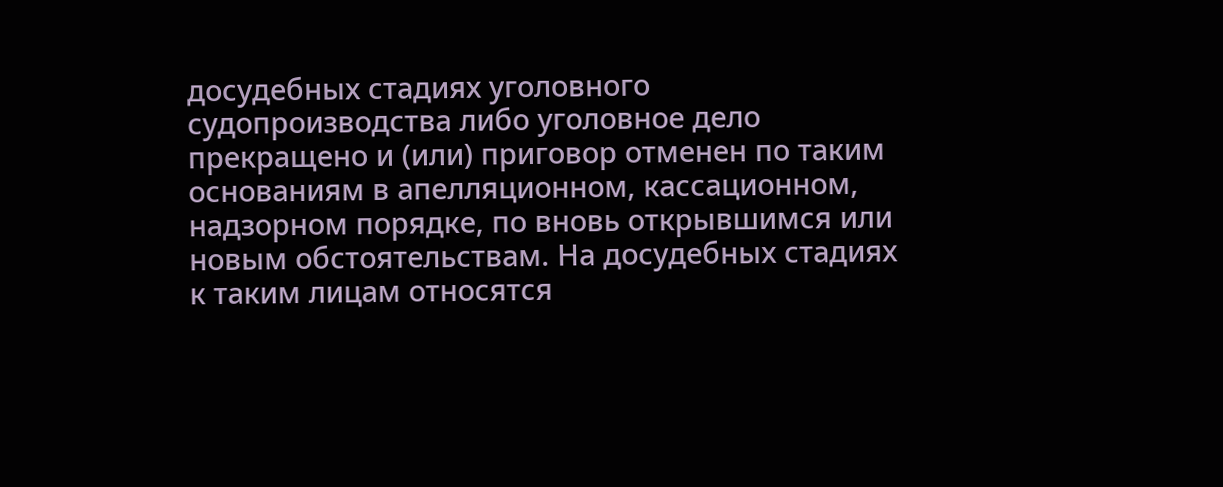досудебных стадиях уголовного судопроизводства либо уголовное дело прекращено и (или) приговор отменен по таким основаниям в апелляционном, кассационном, надзорном порядке, по вновь открывшимся или новым обстоятельствам. На досудебных стадиях к таким лицам относятся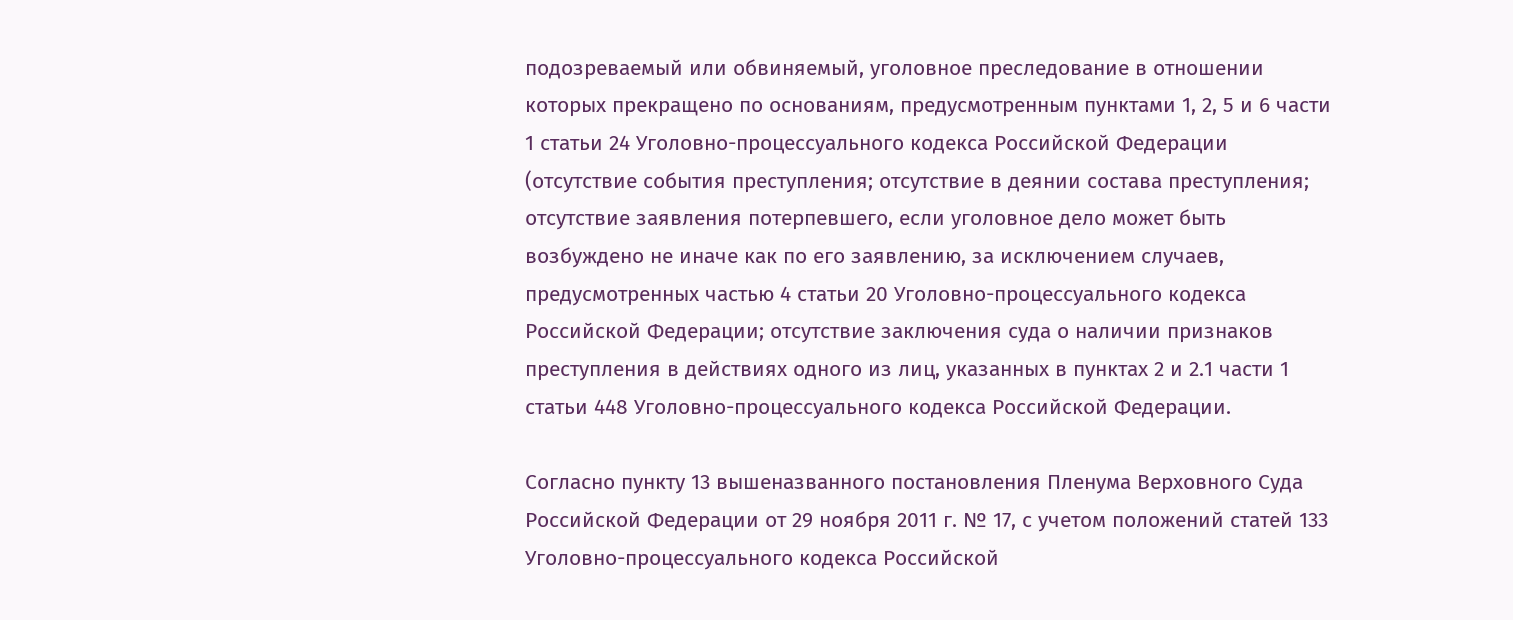подозреваемый или обвиняемый, уголовное преследование в отношении которых прекращено по основаниям, предусмотренным пунктами 1, 2, 5 и 6 части 1 статьи 24 Уголовно-процессуального кодекса Российской Федерации (отсутствие события преступления; отсутствие в деянии состава преступления; отсутствие заявления потерпевшего, если уголовное дело может быть возбуждено не иначе как по его заявлению, за исключением случаев, предусмотренных частью 4 статьи 20 Уголовно-процессуального кодекса Российской Федерации; отсутствие заключения суда о наличии признаков преступления в действиях одного из лиц, указанных в пунктах 2 и 2.1 части 1 статьи 448 Уголовно-процессуального кодекса Российской Федерации.

Согласно пункту 13 вышеназванного постановления Пленума Верховного Суда Российской Федерации от 29 ноября 2011 г. № 17, с учетом положений статей 133 Уголовно-процессуального кодекса Российской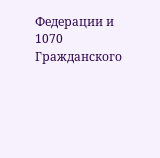Федерации и 1070 Гражданского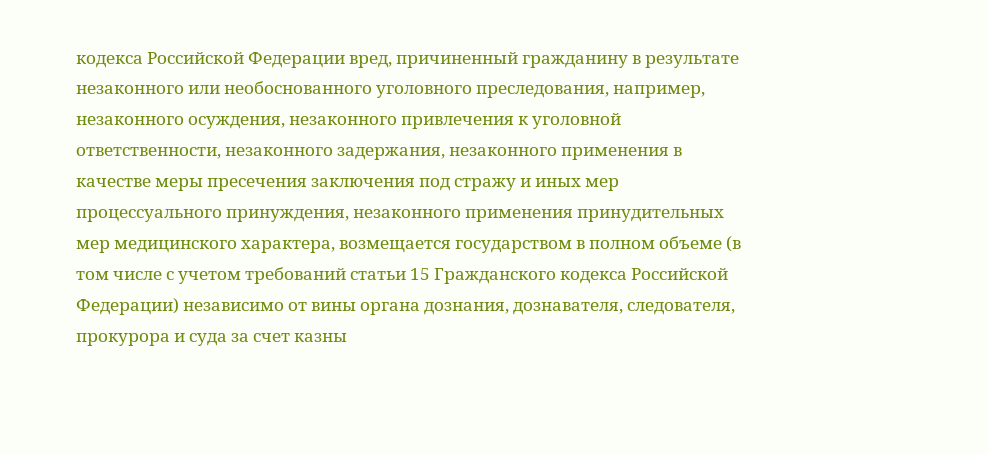кодекса Российской Федерации вред, причиненный гражданину в результате незаконного или необоснованного уголовного преследования, например, незаконного осуждения, незаконного привлечения к уголовной ответственности, незаконного задержания, незаконного применения в качестве меры пресечения заключения под стражу и иных мер процессуального принуждения, незаконного применения принудительных мер медицинского характера, возмещается государством в полном объеме (в том числе с учетом требований статьи 15 Гражданского кодекса Российской Федерации) независимо от вины органа дознания, дознавателя, следователя, прокурора и суда за счет казны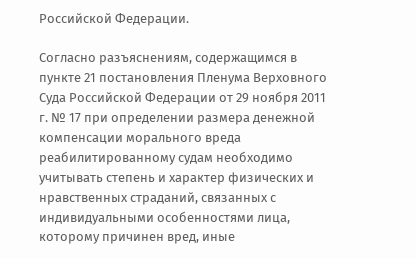Российской Федерации.

Согласно разъяснениям, содержащимся в пункте 21 постановления Пленума Верховного Суда Российской Федерации от 29 ноября 2011 г. № 17 при определении размера денежной компенсации морального вреда реабилитированному судам необходимо учитывать степень и характер физических и нравственных страданий, связанных с индивидуальными особенностями лица, которому причинен вред, иные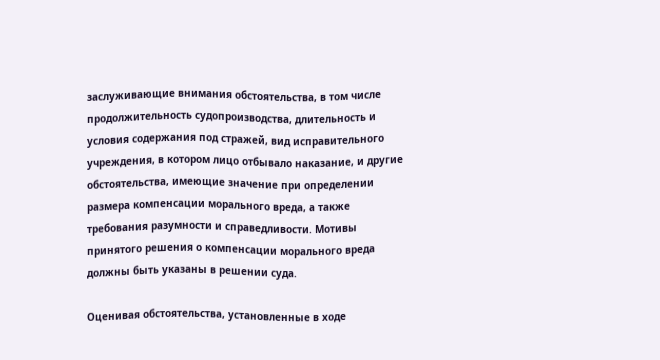заслуживающие внимания обстоятельства, в том числе продолжительность судопроизводства, длительность и условия содержания под стражей, вид исправительного учреждения, в котором лицо отбывало наказание, и другие обстоятельства, имеющие значение при определении размера компенсации морального вреда, а также требования разумности и справедливости. Мотивы принятого решения о компенсации морального вреда должны быть указаны в решении суда.

Оценивая обстоятельства, установленные в ходе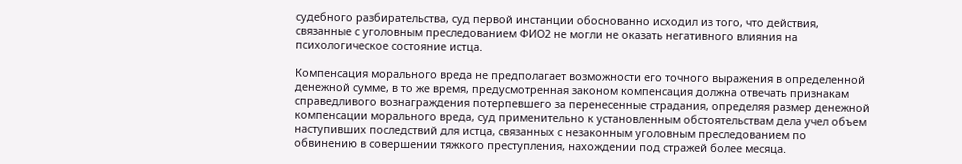судебного разбирательства, суд первой инстанции обоснованно исходил из того, что действия, связанные с уголовным преследованием ФИО2 не могли не оказать негативного влияния на психологическое состояние истца.

Компенсация морального вреда не предполагает возможности его точного выражения в определенной денежной сумме, в то же время, предусмотренная законом компенсация должна отвечать признакам справедливого вознаграждения потерпевшего за перенесенные страдания, определяя размер денежной компенсации морального вреда, суд применительно к установленным обстоятельствам дела учел объем наступивших последствий для истца, связанных с незаконным уголовным преследованием по обвинению в совершении тяжкого преступления, нахождении под стражей более месяца.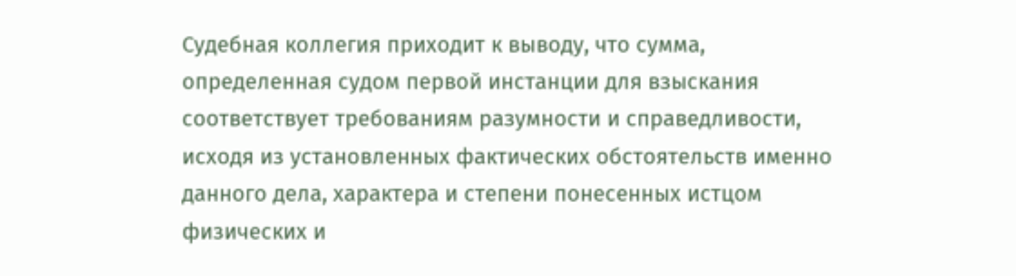Судебная коллегия приходит к выводу, что сумма, определенная судом первой инстанции для взыскания соответствует требованиям разумности и справедливости, исходя из установленных фактических обстоятельств именно данного дела, характера и степени понесенных истцом физических и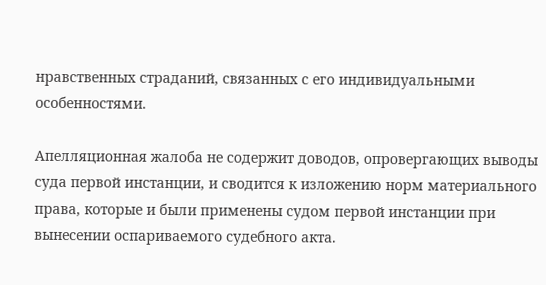нравственных страданий, связанных с его индивидуальными особенностями.

Апелляционная жалоба не содержит доводов, опровергающих выводы суда первой инстанции, и сводится к изложению норм материального права, которые и были применены судом первой инстанции при вынесении оспариваемого судебного акта.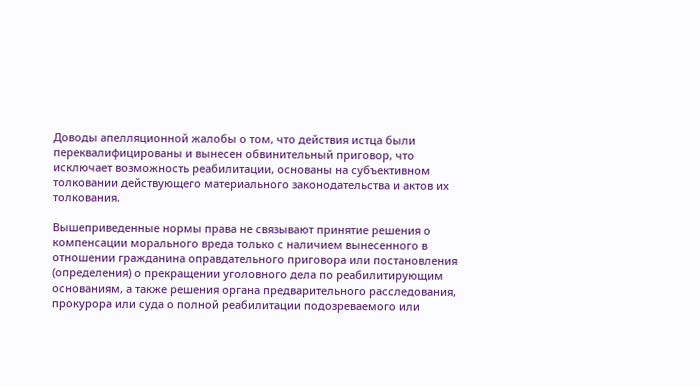Доводы апелляционной жалобы о том, что действия истца были переквалифицированы и вынесен обвинительный приговор, что исключает возможность реабилитации, основаны на субъективном толковании действующего материального законодательства и актов их толкования.

Вышеприведенные нормы права не связывают принятие решения о компенсации морального вреда только с наличием вынесенного в отношении гражданина оправдательного приговора или постановления (определения) о прекращении уголовного дела по реабилитирующим основаниям, а также решения органа предварительного расследования, прокурора или суда о полной реабилитации подозреваемого или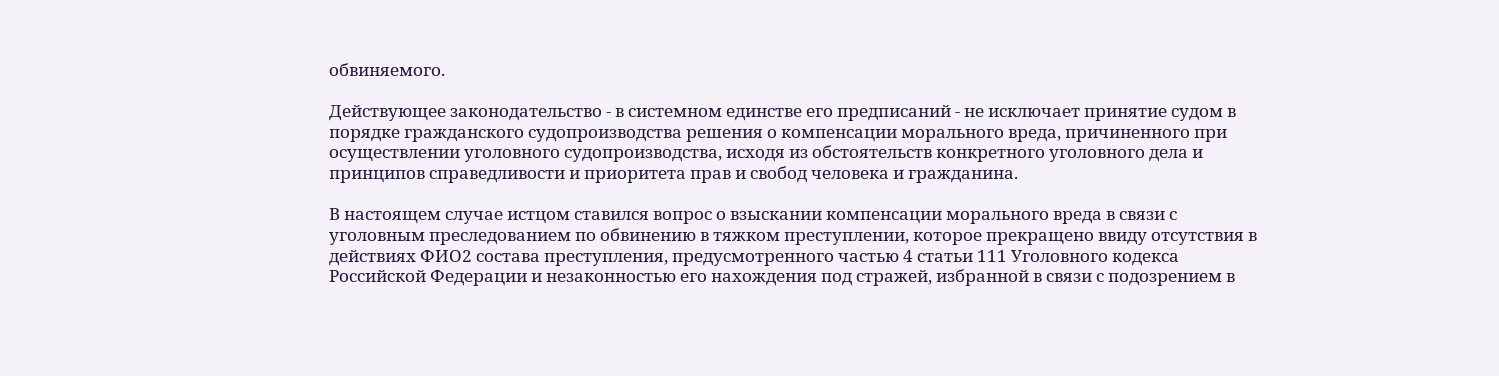обвиняемого.

Действующее законодательство - в системном единстве его предписаний - не исключает принятие судом в порядке гражданского судопроизводства решения о компенсации морального вреда, причиненного при осуществлении уголовного судопроизводства, исходя из обстоятельств конкретного уголовного дела и принципов справедливости и приоритета прав и свобод человека и гражданина.

В настоящем случае истцом ставился вопрос о взыскании компенсации морального вреда в связи с уголовным преследованием по обвинению в тяжком преступлении, которое прекращено ввиду отсутствия в действиях ФИО2 состава преступления, предусмотренного частью 4 статьи 111 Уголовного кодекса Российской Федерации и незаконностью его нахождения под стражей, избранной в связи с подозрением в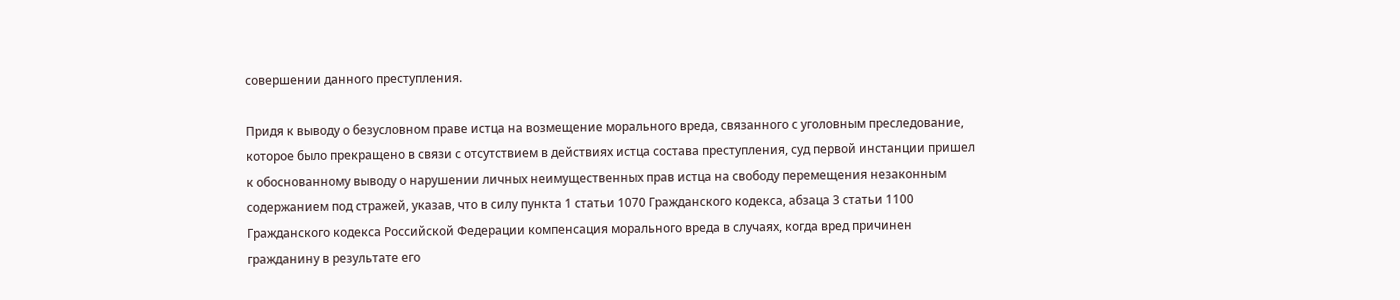совершении данного преступления.

Придя к выводу о безусловном праве истца на возмещение морального вреда, связанного с уголовным преследование, которое было прекращено в связи с отсутствием в действиях истца состава преступления, суд первой инстанции пришел к обоснованному выводу о нарушении личных неимущественных прав истца на свободу перемещения незаконным содержанием под стражей, указав, что в силу пункта 1 статьи 1070 Гражданского кодекса, абзаца 3 статьи 1100 Гражданского кодекса Российской Федерации компенсация морального вреда в случаях, когда вред причинен гражданину в результате его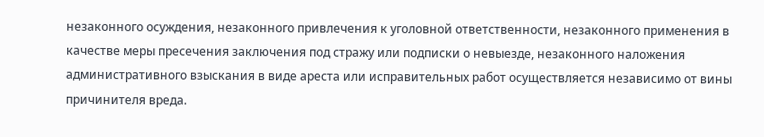незаконного осуждения, незаконного привлечения к уголовной ответственности, незаконного применения в качестве меры пресечения заключения под стражу или подписки о невыезде, незаконного наложения административного взыскания в виде ареста или исправительных работ осуществляется независимо от вины причинителя вреда.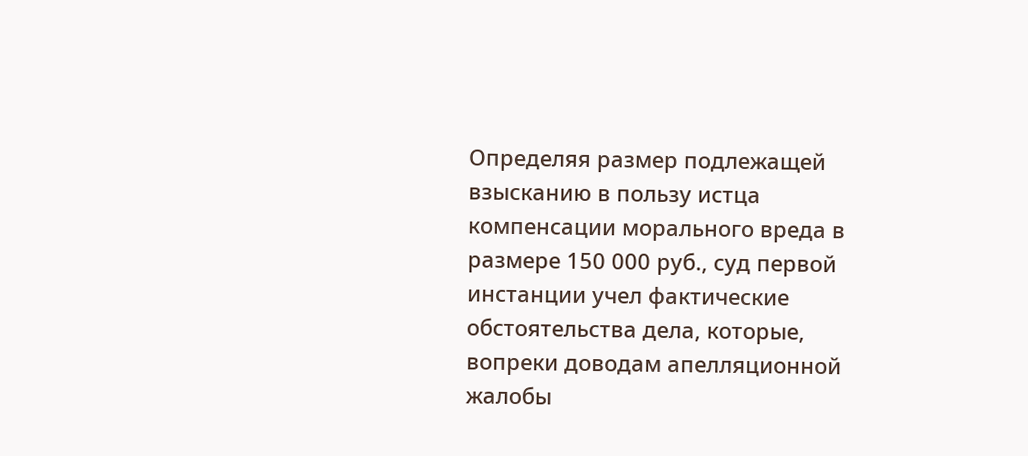Определяя размер подлежащей взысканию в пользу истца компенсации морального вреда в размере 150 000 руб., суд первой инстанции учел фактические обстоятельства дела, которые, вопреки доводам апелляционной жалобы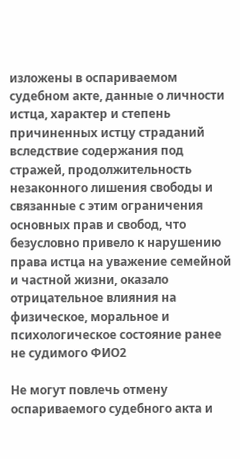изложены в оспариваемом судебном акте, данные о личности истца, характер и степень причиненных истцу страданий вследствие содержания под стражей, продолжительность незаконного лишения свободы и связанные с этим ограничения основных прав и свобод, что безусловно привело к нарушению права истца на уважение семейной и частной жизни, оказало отрицательное влияния на физическое, моральное и психологическое состояние ранее не судимого ФИО2

Не могут повлечь отмену оспариваемого судебного акта и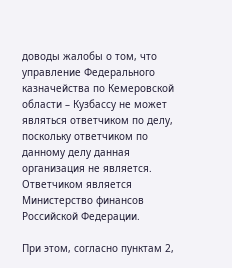доводы жалобы о том, что управление Федерального казначейства по Кемеровской области – Кузбассу не может являться ответчиком по делу, поскольку ответчиком по данному делу данная организация не является. Ответчиком является Министерство финансов Российской Федерации.

При этом, согласно пунктам 2,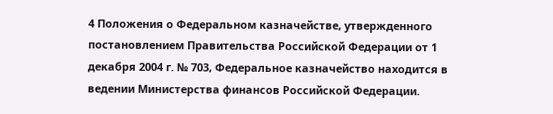4 Положения о Федеральном казначействе, утвержденного постановлением Правительства Российской Федерации от 1 декабря 2004 г. № 703, Федеральное казначейство находится в ведении Министерства финансов Российской Федерации.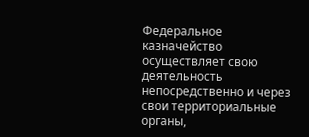Федеральное казначейство осуществляет свою деятельность непосредственно и через свои территориальные органы,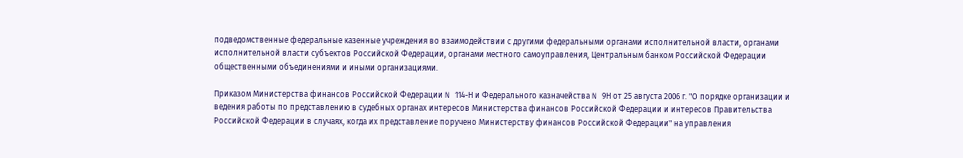подведомственные федеральные казенные учреждения во взаимодействии с другими федеральными органами исполнительной власти, органами исполнительной власти субъектов Российской Федерации, органами местного самоуправления, Центральным банком Российской Федерации общественными объединениями и иными организациями.

Приказом Министерства финансов Российской Федерации N 114-Н и Федерального казначейства N 9Н от 25 августа 2006 г. "О порядке организации и ведения работы по представлению в судебных органах интересов Министерства финансов Российской Федерации и интересов Правительства Российской Федерации в случаях, когда их представление поручено Министерству финансов Российской Федерации" на управления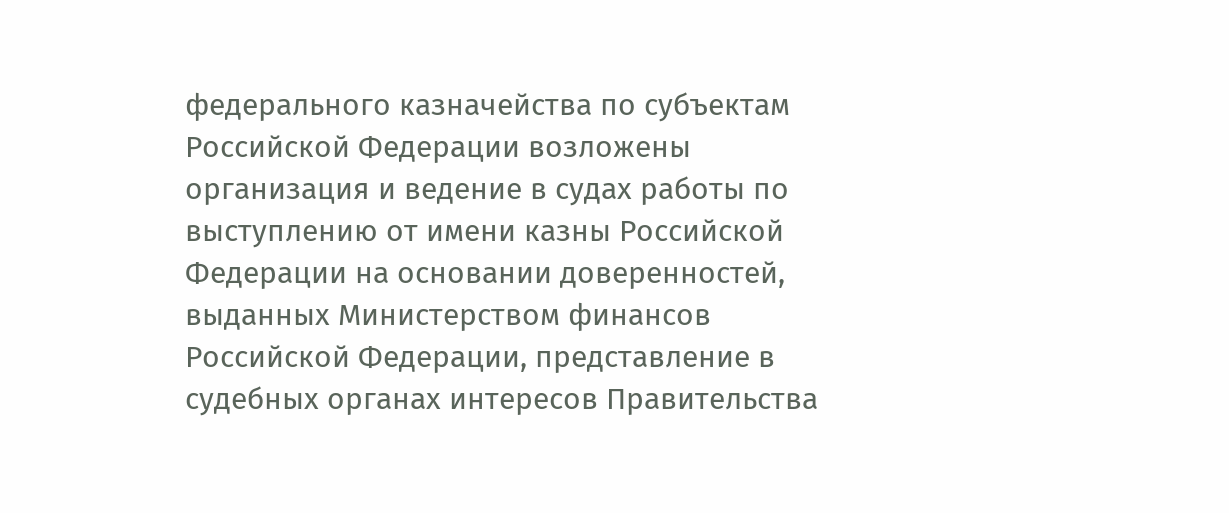федерального казначейства по субъектам Российской Федерации возложены организация и ведение в судах работы по выступлению от имени казны Российской Федерации на основании доверенностей, выданных Министерством финансов Российской Федерации, представление в судебных органах интересов Правительства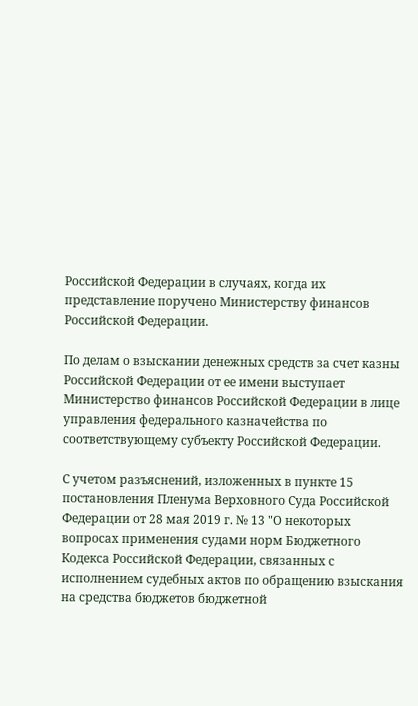Российской Федерации в случаях, когда их представление поручено Министерству финансов Российской Федерации.

По делам о взыскании денежных средств за счет казны Российской Федерации от ее имени выступает Министерство финансов Российской Федерации в лице управления федерального казначейства по соответствующему субъекту Российской Федерации.

С учетом разъяснений, изложенных в пункте 15 постановления Пленума Верховного Суда Российской Федерации от 28 мая 2019 г. № 13 "О некоторых вопросах применения судами норм Бюджетного Кодекса Российской Федерации, связанных с исполнением судебных актов по обращению взыскания на средства бюджетов бюджетной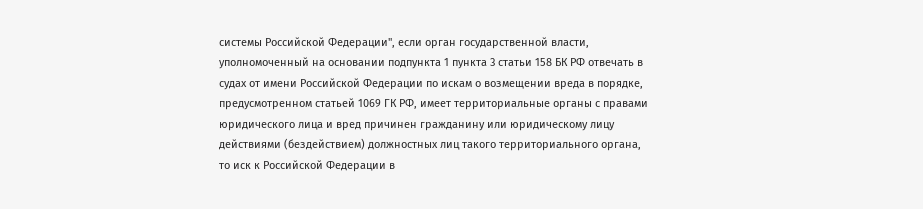системы Российской Федерации", если орган государственной власти, уполномоченный на основании подпункта 1 пункта 3 статьи 158 БК РФ отвечать в судах от имени Российской Федерации по искам о возмещении вреда в порядке, предусмотренном статьей 1069 ГК РФ, имеет территориальные органы с правами юридического лица и вред причинен гражданину или юридическому лицу действиями (бездействием) должностных лиц такого территориального органа, то иск к Российской Федерации в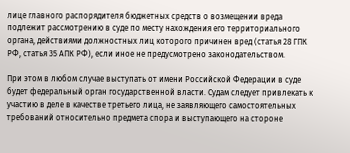лице главного распорядителя бюджетных средств о возмещении вреда подлежит рассмотрению в суде по месту нахождения его территориального органа, действиями должностных лиц которого причинен вред (статья 28 ГПК РФ, статья 35 АПК РФ), если иное не предусмотрено законодательством.

При этом в любом случае выступать от имени Российской Федерации в суде будет федеральный орган государственной власти. Судам следует привлекать к участию в деле в качестве третьего лица, не заявляющего самостоятельных требований относительно предмета спора и выступающего на стороне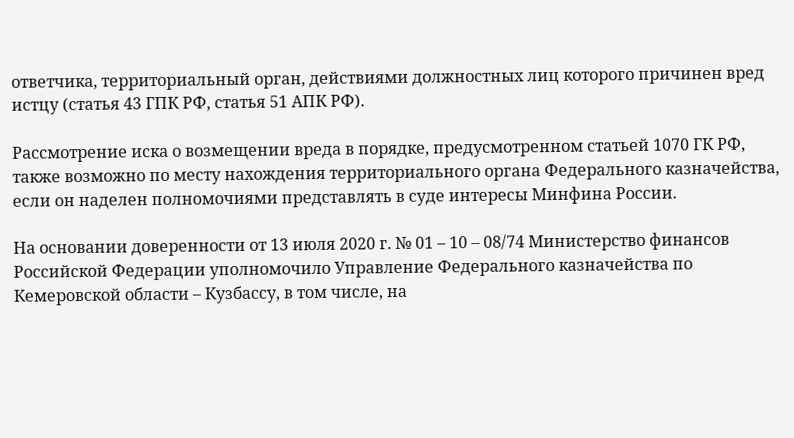ответчика, территориальный орган, действиями должностных лиц которого причинен вред истцу (статья 43 ГПК РФ, статья 51 АПК РФ).

Рассмотрение иска о возмещении вреда в порядке, предусмотренном статьей 1070 ГК РФ, также возможно по месту нахождения территориального органа Федерального казначейства, если он наделен полномочиями представлять в суде интересы Минфина России.

На основании доверенности от 13 июля 2020 г. № 01 – 10 – 08/74 Министерство финансов Российской Федерации уполномочило Управление Федерального казначейства по Кемеровской области – Кузбассу, в том числе, на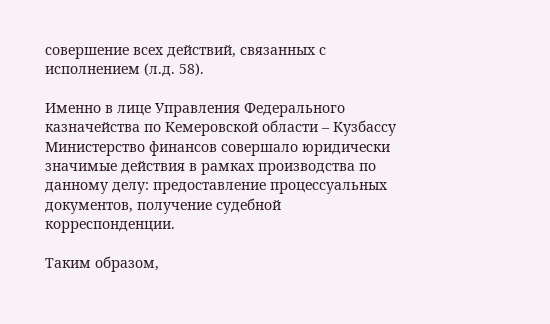совершение всех действий, связанных с исполнением (л.д. 58).

Именно в лице Управления Федерального казначейства по Кемеровской области – Кузбассу Министерство финансов совершало юридически значимые действия в рамках производства по данному делу: предоставление процессуальных документов, получение судебной корреспонденции.

Таким образом,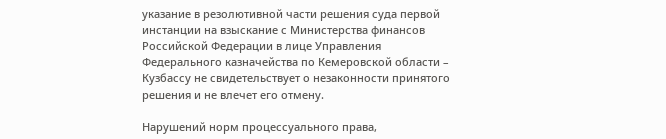указание в резолютивной части решения суда первой инстанции на взыскание с Министерства финансов Российской Федерации в лице Управления Федерального казначейства по Кемеровской области – Кузбассу не свидетельствует о незаконности принятого решения и не влечет его отмену.

Нарушений норм процессуального права,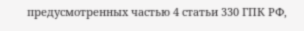предусмотренных частью 4 статьи 330 ГПК РФ,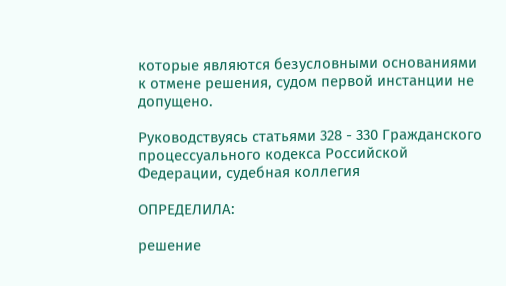которые являются безусловными основаниями к отмене решения, судом первой инстанции не допущено.

Руководствуясь статьями 328 - 330 Гражданского процессуального кодекса Российской Федерации, судебная коллегия

ОПРЕДЕЛИЛА:

решение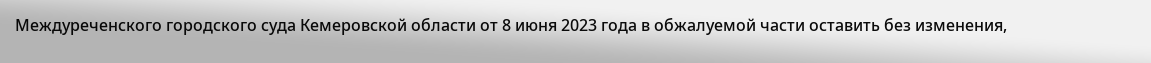Междуреченского городского суда Кемеровской области от 8 июня 2023 года в обжалуемой части оставить без изменения,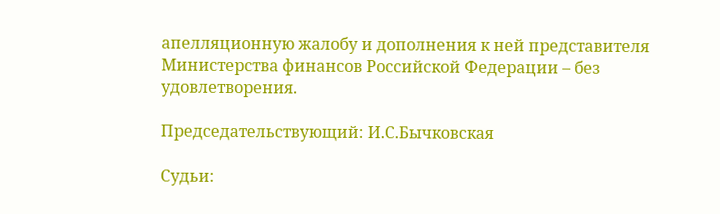апелляционную жалобу и дополнения к ней представителя Министерства финансов Российской Федерации – без удовлетворения.

Председательствующий: И.С.Бычковская

Судьи: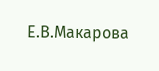Е.В.Макарова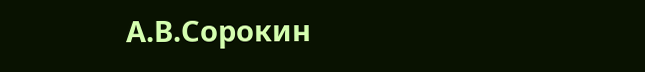А.В.Сорокин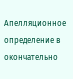Апелляционное определение в окончательно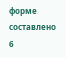форме составлено 6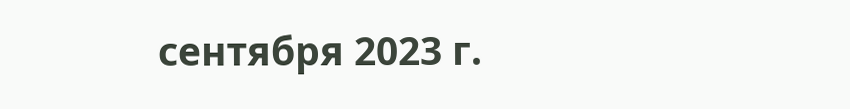сентября 2023 г.